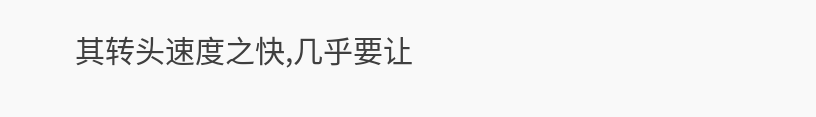其转头速度之快,几乎要让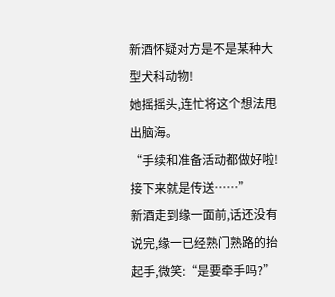新酒怀疑对方是不是某种大型犬科动物!
她摇摇头,连忙将这个想法甩出脑海。
“手续和准备活动都做好啦!接下来就是传送……”
新酒走到缘一面前,话还没有说完,缘一已经熟门熟路的抬起手,微笑:“是要牵手吗?”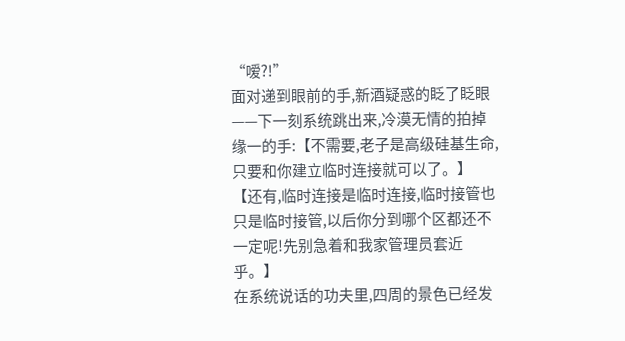“嗳?!”
面对递到眼前的手,新酒疑惑的眨了眨眼——下一刻系统跳出来,冷漠无情的拍掉缘一的手:【不需要,老子是高级硅基生命,只要和你建立临时连接就可以了。】
【还有,临时连接是临时连接,临时接管也只是临时接管,以后你分到哪个区都还不一定呢!先别急着和我家管理员套近乎。】
在系统说话的功夫里,四周的景色已经发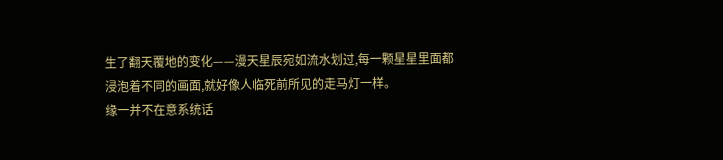生了翻天覆地的变化——漫天星辰宛如流水划过,每一颗星星里面都浸泡着不同的画面,就好像人临死前所见的走马灯一样。
缘一并不在意系统话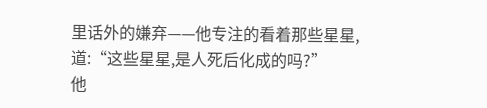里话外的嫌弃——他专注的看着那些星星,道:“这些星星,是人死后化成的吗?”
他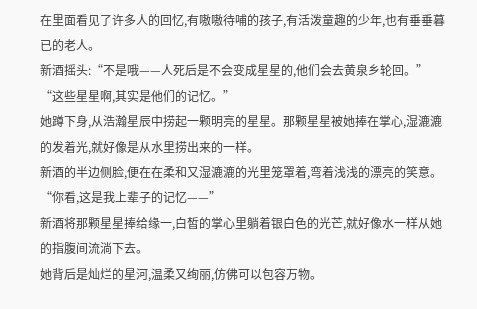在里面看见了许多人的回忆,有嗷嗷待哺的孩子,有活泼童趣的少年,也有垂垂暮已的老人。
新酒摇头:“不是哦——人死后是不会变成星星的,他们会去黄泉乡轮回。”
“这些星星啊,其实是他们的记忆。”
她蹲下身,从浩瀚星辰中捞起一颗明亮的星星。那颗星星被她捧在掌心,湿漉漉的发着光,就好像是从水里捞出来的一样。
新酒的半边侧脸,便在在柔和又湿漉漉的光里笼罩着,弯着浅浅的漂亮的笑意。
“你看,这是我上辈子的记忆——”
新酒将那颗星星捧给缘一,白皙的掌心里躺着银白色的光芒,就好像水一样从她的指腹间流淌下去。
她背后是灿烂的星河,温柔又绚丽,仿佛可以包容万物。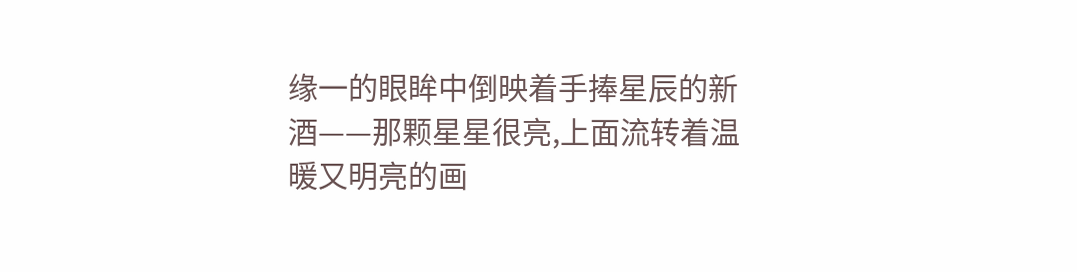缘一的眼眸中倒映着手捧星辰的新酒——那颗星星很亮,上面流转着温暖又明亮的画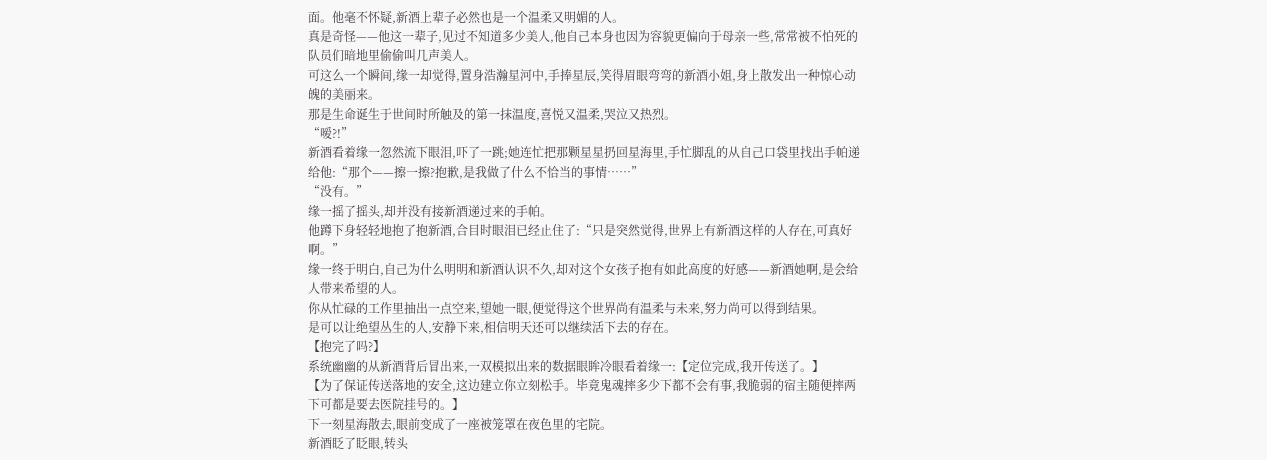面。他毫不怀疑,新酒上辈子必然也是一个温柔又明媚的人。
真是奇怪——他这一辈子,见过不知道多少美人,他自己本身也因为容貌更偏向于母亲一些,常常被不怕死的队员们暗地里偷偷叫几声美人。
可这么一个瞬间,缘一却觉得,置身浩瀚星河中,手捧星辰,笑得眉眼弯弯的新酒小姐,身上散发出一种惊心动魄的美丽来。
那是生命诞生于世间时所触及的第一抹温度,喜悦又温柔,哭泣又热烈。
“嗳?!”
新酒看着缘一忽然流下眼泪,吓了一跳;她连忙把那颗星星扔回星海里,手忙脚乱的从自己口袋里找出手帕递给他:“那个——擦一擦?抱歉,是我做了什么不恰当的事情……”
“没有。”
缘一摇了摇头,却并没有接新酒递过来的手帕。
他蹲下身轻轻地抱了抱新酒,合目时眼泪已经止住了:“只是突然觉得,世界上有新酒这样的人存在,可真好啊。”
缘一终于明白,自己为什么明明和新酒认识不久,却对这个女孩子抱有如此高度的好感——新酒她啊,是会给人带来希望的人。
你从忙碌的工作里抽出一点空来,望她一眼,便觉得这个世界尚有温柔与未来,努力尚可以得到结果。
是可以让绝望丛生的人,安静下来,相信明天还可以继续活下去的存在。
【抱完了吗?】
系统幽幽的从新酒背后冒出来,一双模拟出来的数据眼眸冷眼看着缘一:【定位完成,我开传送了。】
【为了保证传送落地的安全,这边建立你立刻松手。毕竟鬼魂摔多少下都不会有事,我脆弱的宿主随便摔两下可都是要去医院挂号的。】
下一刻星海散去,眼前变成了一座被笼罩在夜色里的宅院。
新酒眨了眨眼,转头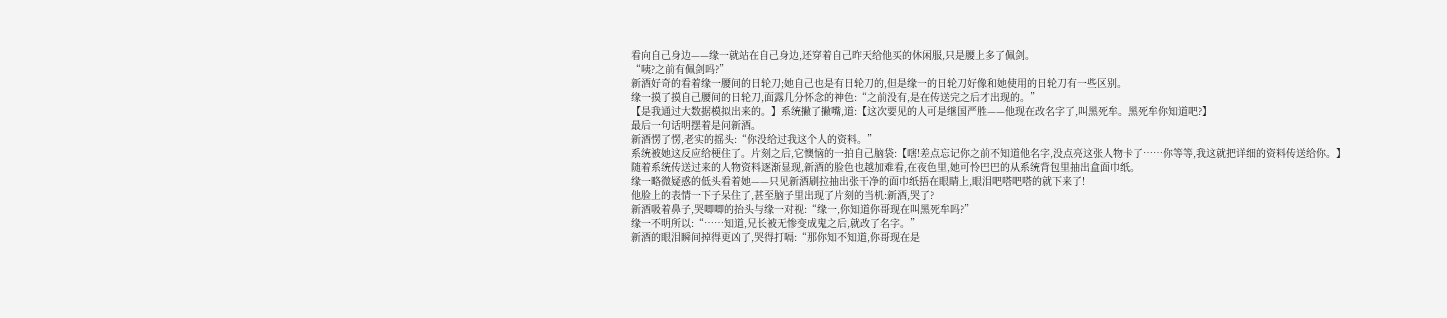看向自己身边——缘一就站在自己身边,还穿着自己昨天给他买的休闲服,只是腰上多了佩剑。
“咦?之前有佩剑吗?”
新酒好奇的看着缘一腰间的日轮刀;她自己也是有日轮刀的,但是缘一的日轮刀好像和她使用的日轮刀有一些区别。
缘一摸了摸自己腰间的日轮刀,面露几分怀念的神色:“之前没有,是在传送完之后才出现的。”
【是我通过大数据模拟出来的。】系统撇了撇嘴,道:【这次要见的人可是继国严胜——他现在改名字了,叫黑死牟。黑死牟你知道吧?】
最后一句话明摆着是问新酒。
新酒愣了愣,老实的摇头:“你没给过我这个人的资料。”
系统被她这反应给梗住了。片刻之后,它懊恼的一拍自己脑袋:【嗐!差点忘记你之前不知道他名字,没点亮这张人物卡了……你等等,我这就把详细的资料传送给你。】
随着系统传送过来的人物资料逐渐显现,新酒的脸色也越加难看,在夜色里,她可怜巴巴的从系统背包里抽出盒面巾纸。
缘一略微疑惑的低头看着她——只见新酒刷拉抽出张干净的面巾纸捂在眼睛上,眼泪吧嗒吧嗒的就下来了!
他脸上的表情一下子呆住了,甚至脑子里出现了片刻的当机:新酒,哭了?
新酒吸着鼻子,哭唧唧的抬头与缘一对视:“缘一,你知道你哥现在叫黑死牟吗?”
缘一不明所以:“……知道,兄长被无惨变成鬼之后,就改了名字。”
新酒的眼泪瞬间掉得更凶了,哭得打嗝:“那你知不知道,你哥现在是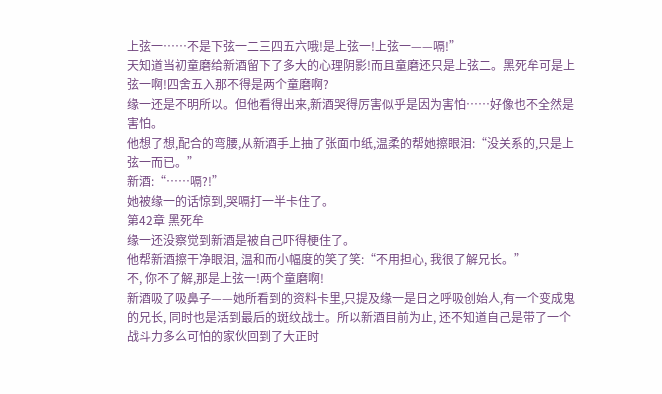上弦一……不是下弦一二三四五六哦!是上弦一!上弦一——嗝!”
天知道当初童磨给新酒留下了多大的心理阴影!而且童磨还只是上弦二。黑死牟可是上弦一啊!四舍五入那不得是两个童磨啊?
缘一还是不明所以。但他看得出来,新酒哭得厉害似乎是因为害怕……好像也不全然是害怕。
他想了想,配合的弯腰,从新酒手上抽了张面巾纸,温柔的帮她擦眼泪:“没关系的,只是上弦一而已。”
新酒:“……嗝?!”
她被缘一的话惊到,哭嗝打一半卡住了。
第42章 黑死牟
缘一还没察觉到新酒是被自己吓得梗住了。
他帮新酒擦干净眼泪, 温和而小幅度的笑了笑:“不用担心, 我很了解兄长。”
不, 你不了解,那是上弦一!两个童磨啊!
新酒吸了吸鼻子——她所看到的资料卡里,只提及缘一是日之呼吸创始人,有一个变成鬼的兄长, 同时也是活到最后的斑纹战士。所以新酒目前为止, 还不知道自己是带了一个战斗力多么可怕的家伙回到了大正时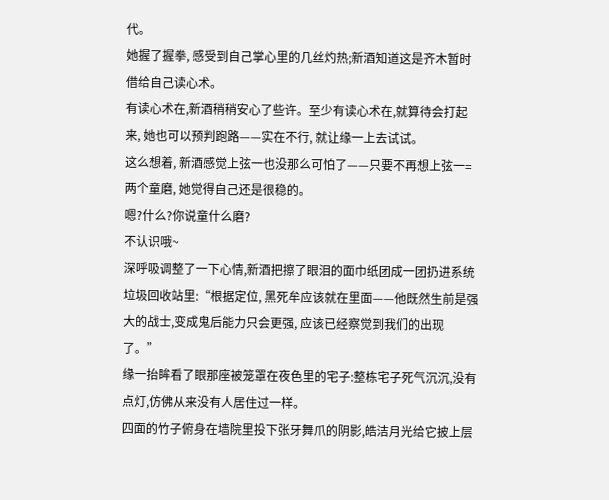代。
她握了握拳, 感受到自己掌心里的几丝灼热;新酒知道这是齐木暂时借给自己读心术。
有读心术在,新酒稍稍安心了些许。至少有读心术在,就算待会打起来, 她也可以预判跑路——实在不行, 就让缘一上去试试。
这么想着, 新酒感觉上弦一也没那么可怕了——只要不再想上弦一=两个童磨, 她觉得自己还是很稳的。
嗯?什么?你说童什么磨?
不认识哦~
深呼吸调整了一下心情,新酒把擦了眼泪的面巾纸团成一团扔进系统垃圾回收站里:“根据定位, 黑死牟应该就在里面——他既然生前是强大的战士,变成鬼后能力只会更强, 应该已经察觉到我们的出现了。”
缘一抬眸看了眼那座被笼罩在夜色里的宅子:整栋宅子死气沉沉,没有点灯,仿佛从来没有人居住过一样。
四面的竹子俯身在墙院里投下张牙舞爪的阴影,皓洁月光给它披上层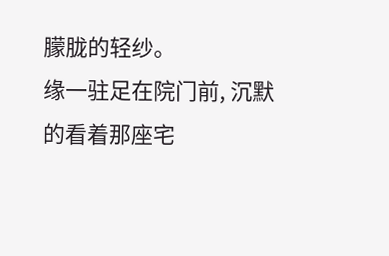朦胧的轻纱。
缘一驻足在院门前, 沉默的看着那座宅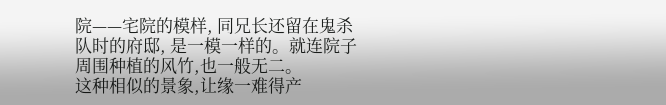院——宅院的模样, 同兄长还留在鬼杀队时的府邸, 是一模一样的。就连院子周围种植的风竹,也一般无二。
这种相似的景象,让缘一难得产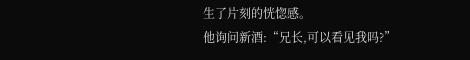生了片刻的恍惚感。
他询问新酒:“兄长,可以看见我吗?”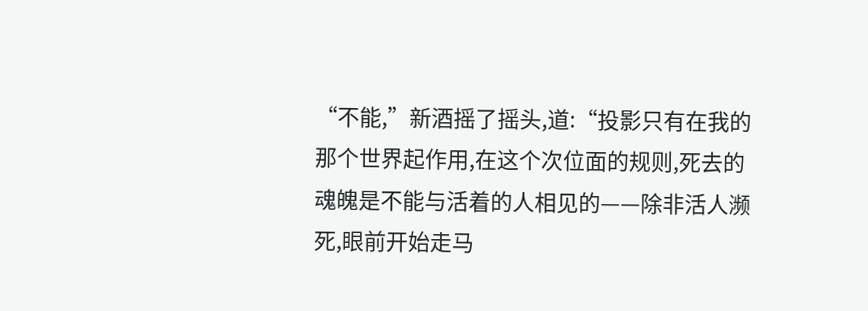“不能,”新酒摇了摇头,道:“投影只有在我的那个世界起作用,在这个次位面的规则,死去的魂魄是不能与活着的人相见的——除非活人濒死,眼前开始走马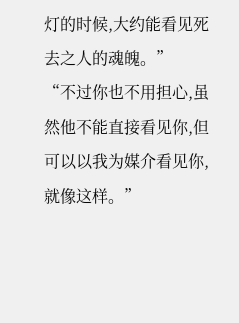灯的时候,大约能看见死去之人的魂魄。”
“不过你也不用担心,虽然他不能直接看见你,但可以以我为媒介看见你,就像这样。”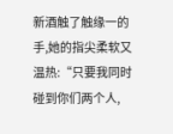新酒触了触缘一的手,她的指尖柔软又温热:“只要我同时碰到你们两个人,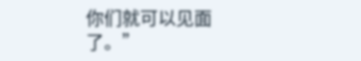你们就可以见面了。”